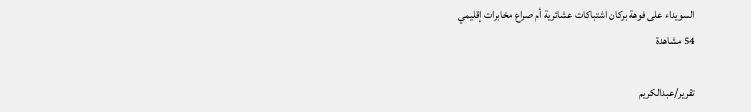السويداء على فوهة بركان اشتباكات عشائرية أم صراع مخابرات إقليمي
54 مشاهدة

تقرير/عبدالكريم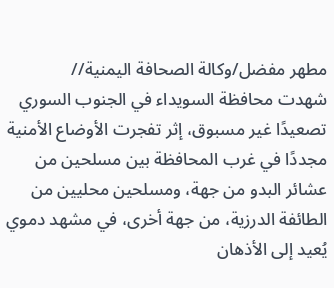مطهر مفضل/وكالة الصحافة اليمنية//
شهدت محافظة السويداء في الجنوب السوري تصعيدًا غير مسبوق، إثر تفجرت الأوضاع الأمنية مجددًا في غرب المحافظة بين مسلحين من عشائر البدو من جهة، ومسلحين محليين من الطائفة الدرزية، من جهة أخرى، في مشهد دموي يُعيد إلى الأذهان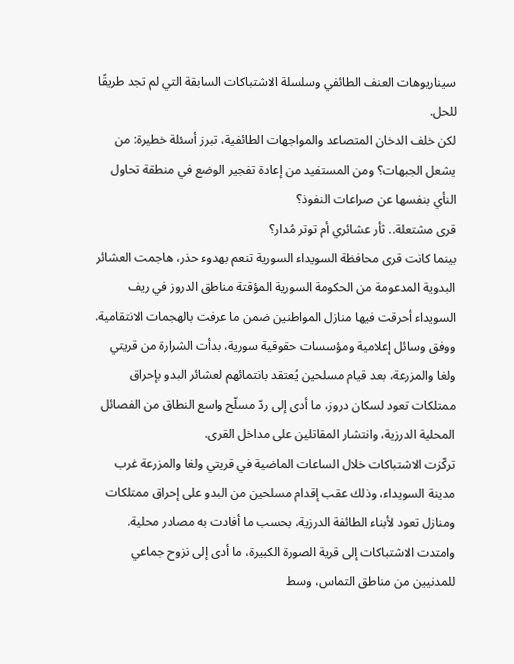سيناريوهات العنف الطائفي وسلسلة الاشتباكات السابقة التي لم تجد طريقًا للحل.
لكن خلف الدخان المتصاعد والمواجهات الطائفية، تبرز أسئلة خطيرة: من يشعل الجبهات؟ ومن المستفيد من إعادة تفجير الوضع في منطقة تحاول النأي بنفسها عن صراعات النفوذ؟
قرى مشتعلة.. ثأر عشائري أم توتر مُدار؟
بينما كانت قرى محافظة السويداء السورية تنعم بهدوء حذر، هاجمت العشائر البدوية المدعومة من الحكومة السورية المؤقتة مناطق الدروز في ريف السويداء أحرقت فيها منازل المواطنين ضمن ما عرفت بالهجمات الانتقامية.
ووفق وسائل إعلامية ومؤسسات حقوقية سورية، بدأت الشرارة من قريتي ولغا والمزرعة، بعد قيام مسلحين يُعتقد بانتمائهم لعشائر البدو بإحراق ممتلكات تعود لسكان دروز، ما أدى إلى ردّ مسلّح واسع النطاق من الفصائل المحلية الدرزية، وانتشار المقاتلين على مداخل القرى.
تركّزت الاشتباكات خلال الساعات الماضية في قريتي ولغا والمزرعة غرب مدينة السويداء، وذلك عقب إقدام مسلحين من البدو على إحراق ممتلكات ومنازل تعود لأبناء الطائفة الدرزية، بحسب ما أفادت به مصادر محلية.
وامتدت الاشتباكات إلى قرية الصورة الكبيرة، ما أدى إلى نزوح جماعي للمدنيين من مناطق التماس، وسط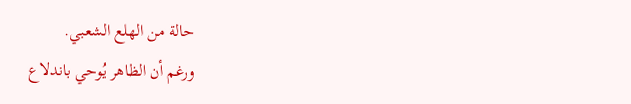حالة من الهلع الشعبي.
ورغم أن الظاهر يُوحي باندلاع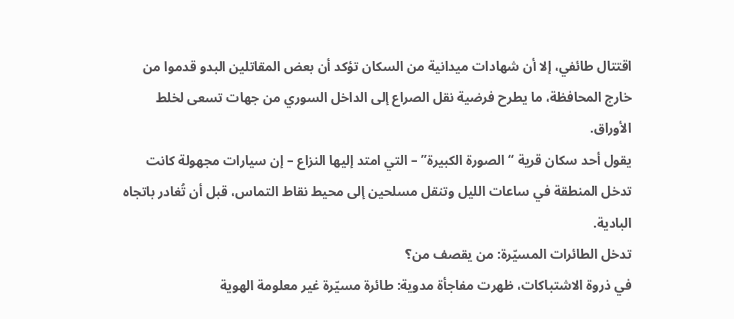اقتتال طائفي، إلا أن شهادات ميدانية من السكان تؤكد أن بعض المقاتلين البدو قدموا من خارج المحافظة، ما يطرح فرضية نقل الصراع إلى الداخل السوري من جهات تسعى لخلط الأوراق.
يقول أحد سكان قرية “الصورة الكبيرة” – التي امتد إليها النزاع – إن سيارات مجهولة كانت تدخل المنطقة في ساعات الليل وتنقل مسلحين إلى محيط نقاط التماس، قبل أن تُغادر باتجاه البادية.
تدخل الطائرات المسيّرة: من يقصف من؟
في ذروة الاشتباكات، ظهرت مفاجأة مدوية: طائرة مسيّرة غير معلومة الهوية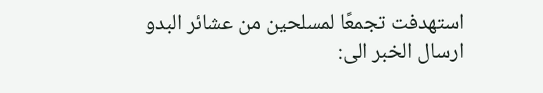استهدفت تجمعًا لمسلحين من عشائر البدو
ارسال الخبر الى: